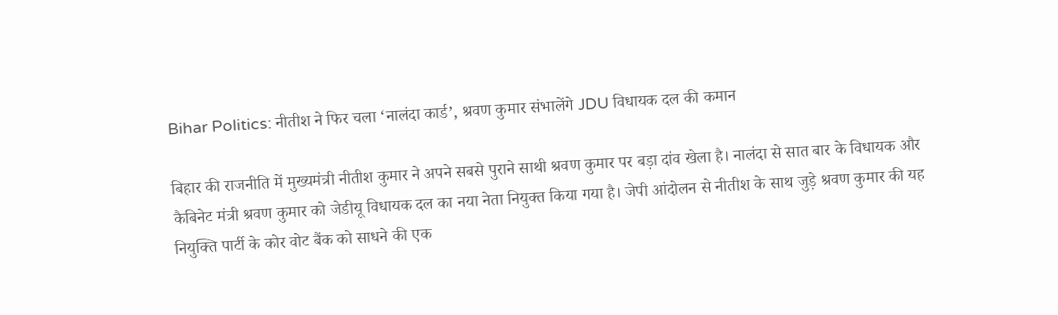Bihar Politics: नीतीश ने फिर चला ‘नालंदा कार्ड’, श्रवण कुमार संभालेंगे JDU विधायक दल की कमान

बिहार की राजनीति में मुख्यमंत्री नीतीश कुमार ने अपने सबसे पुराने साथी श्रवण कुमार पर बड़ा दांव खेला है। नालंदा से सात बार के विधायक और कैबिनेट मंत्री श्रवण कुमार को जेडीयू विधायक दल का नया नेता नियुक्त किया गया है। जेपी आंदोलन से नीतीश के साथ जुड़े श्रवण कुमार की यह नियुक्ति पार्टी के कोर वोट बैंक को साधने की एक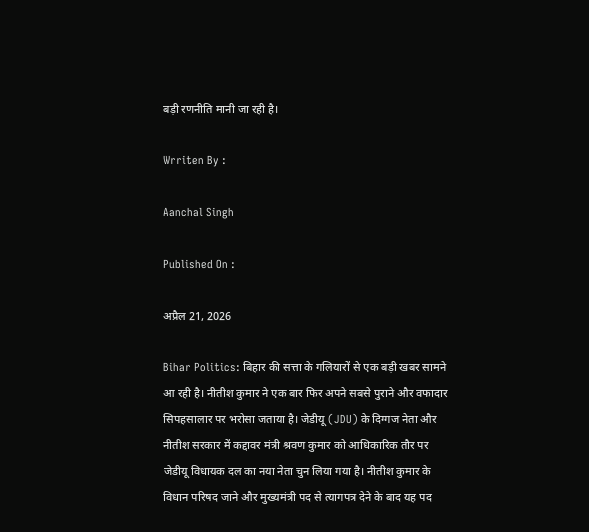बड़ी रणनीति मानी जा रही है।

Wrriten By :

Aanchal Singh

Published On :

अप्रैल 21, 2026

Bihar Politics: बिहार की सत्ता के गलियारों से एक बड़ी खबर सामने आ रही है। नीतीश कुमार ने एक बार फिर अपने सबसे पुराने और वफादार सिपहसालार पर भरोसा जताया है। जेडीयू (JDU) के दिग्गज नेता और नीतीश सरकार में कद्दावर मंत्री श्रवण कुमार को आधिकारिक तौर पर जेडीयू विधायक दल का नया नेता चुन लिया गया है। नीतीश कुमार के विधान परिषद जाने और मुख्यमंत्री पद से त्यागपत्र देने के बाद यह पद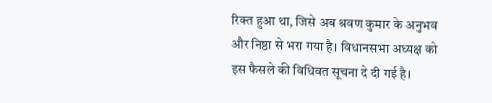रिक्त हुआ था, जिसे अब श्रवण कुमार के अनुभव और निष्ठा से भरा गया है। विधानसभा अध्यक्ष को इस फैसले की विधिवत सूचना दे दी गई है।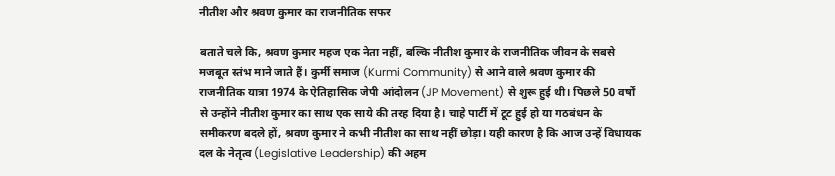नीतीश और श्रवण कुमार का राजनीतिक सफर

बताते चले कि, श्रवण कुमार महज एक नेता नहीं, बल्कि नीतीश कुमार के राजनीतिक जीवन के सबसे मजबूत स्तंभ माने जाते हैं। कुर्मी समाज (Kurmi Community) से आने वाले श्रवण कुमार की राजनीतिक यात्रा 1974 के ऐतिहासिक जेपी आंदोलन (JP Movement) से शुरू हुई थी। पिछले 50 वर्षों से उन्होंने नीतीश कुमार का साथ एक साये की तरह दिया है। चाहे पार्टी में टूट हुई हो या गठबंधन के समीकरण बदले हों, श्रवण कुमार ने कभी नीतीश का साथ नहीं छोड़ा। यही कारण है कि आज उन्हें विधायक दल के नेतृत्व (Legislative Leadership) की अहम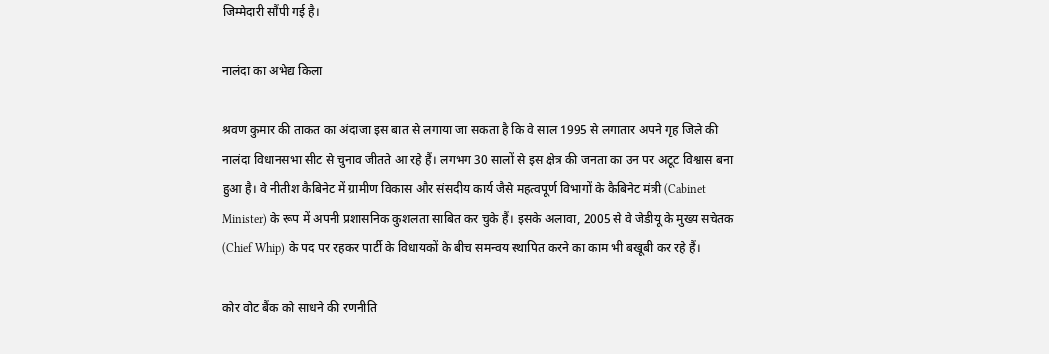जिम्मेदारी सौंपी गई है।

नालंदा का अभेद्य किला

श्रवण कुमार की ताकत का अंदाजा इस बात से लगाया जा सकता है कि वे साल 1995 से लगातार अपने गृह जिले की नालंदा विधानसभा सीट से चुनाव जीतते आ रहे हैं। लगभग 30 सालों से इस क्षेत्र की जनता का उन पर अटूट विश्वास बना हुआ है। वे नीतीश कैबिनेट में ग्रामीण विकास और संसदीय कार्य जैसे महत्वपूर्ण विभागों के कैबिनेट मंत्री (Cabinet Minister) के रूप में अपनी प्रशासनिक कुशलता साबित कर चुके हैं। इसके अलावा, 2005 से वे जेडीयू के मुख्य सचेतक (Chief Whip) के पद पर रहकर पार्टी के विधायकों के बीच समन्वय स्थापित करने का काम भी बखूबी कर रहे हैं।

कोर वोट बैंक को साधने की रणनीति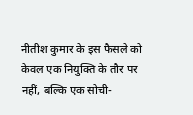नीतीश कुमार के इस फैसले को केवल एक नियुक्ति के तौर पर नहीं, बल्कि एक सोची-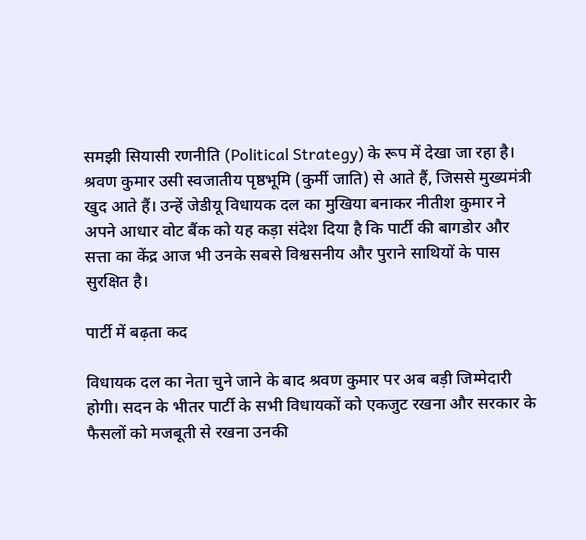समझी सियासी रणनीति (Political Strategy) के रूप में देखा जा रहा है। श्रवण कुमार उसी स्वजातीय पृष्ठभूमि (कुर्मी जाति) से आते हैं, जिससे मुख्यमंत्री खुद आते हैं। उन्हें जेडीयू विधायक दल का मुखिया बनाकर नीतीश कुमार ने अपने आधार वोट बैंक को यह कड़ा संदेश दिया है कि पार्टी की बागडोर और सत्ता का केंद्र आज भी उनके सबसे विश्वसनीय और पुराने साथियों के पास सुरक्षित है।

पार्टी में बढ़ता कद

विधायक दल का नेता चुने जाने के बाद श्रवण कुमार पर अब बड़ी जिम्मेदारी होगी। सदन के भीतर पार्टी के सभी विधायकों को एकजुट रखना और सरकार के फैसलों को मजबूती से रखना उनकी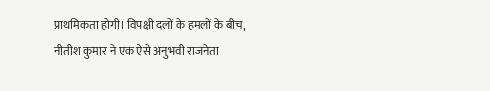प्राथमिकता होगी। विपक्षी दलों के हमलों के बीच, नीतीश कुमार ने एक ऐसे अनुभवी राजनेता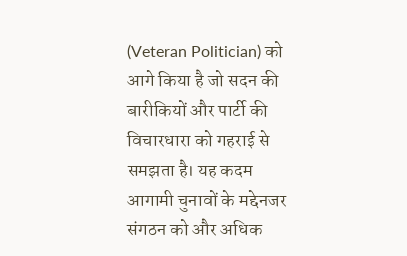(Veteran Politician) को आगे किया है जो सदन की बारीकियों और पार्टी की विचारधारा को गहराई से समझता है। यह कदम आगामी चुनावों के मद्देनजर संगठन को और अधिक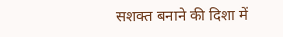सशक्त बनाने की दिशा में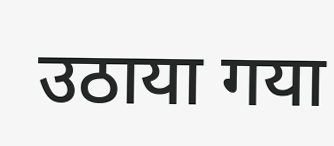उठाया गया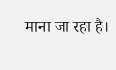माना जा रहा है।